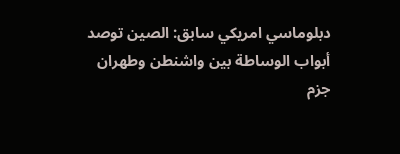دبلوماسي امريكي سابق: الصين توصد أبواب الوساطة بين واشنطن وطهران
جزم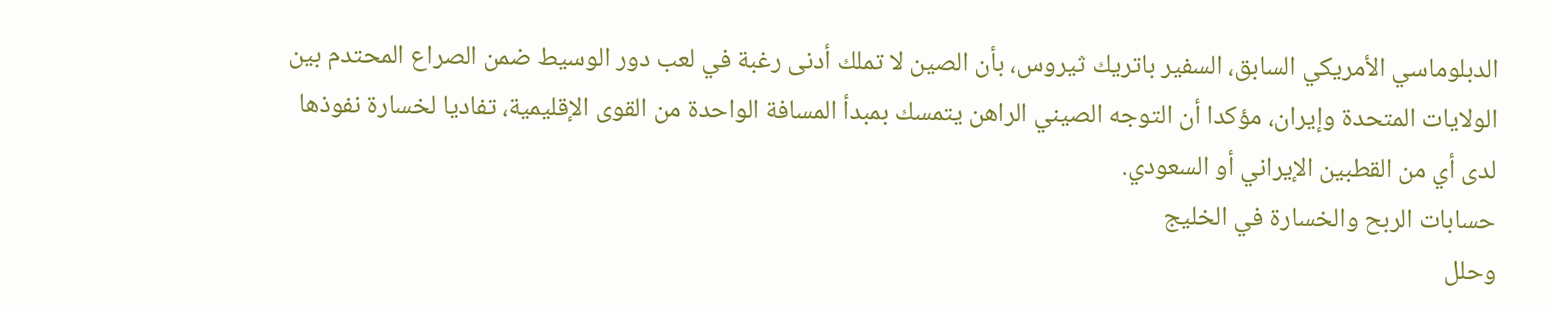الدبلوماسي الأمريكي السابق، السفير باتريك ثيروس، بأن الصين لا تملك أدنى رغبة في لعب دور الوسيط ضمن الصراع المحتدم بين الولايات المتحدة وإيران، مؤكدا أن التوجه الصيني الراهن يتمسك بمبدأ المسافة الواحدة من القوى الإقليمية، تفاديا لخسارة نفوذها لدى أي من القطبين الإيراني أو السعودي.
حسابات الربح والخسارة في الخليج
وحلل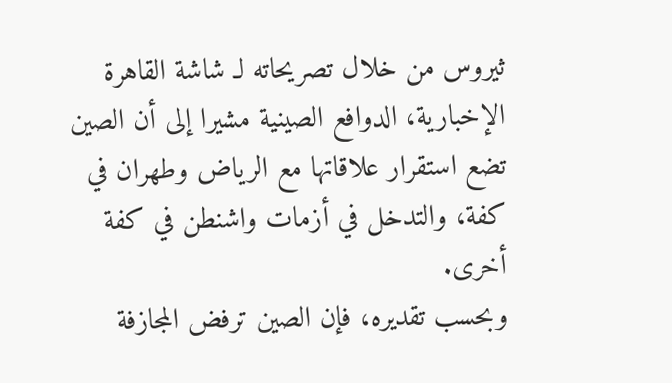ثيروس من خلال تصريحاته لـ شاشة القاهرة الإخبارية، الدوافع الصينية مشيرا إلى أن الصين تضع استقرار علاقاتها مع الرياض وطهران في كفة، والتدخل في أزمات واشنطن في كفة أخرى.
وبحسب تقديره، فإن الصين ترفض المجازفة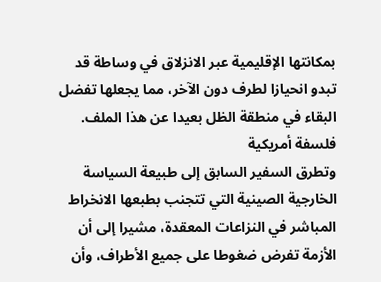بمكانتها الإقليمية عبر الانزلاق في وساطة قد تبدو انحيازا لطرف دون الآخر، مما يجعلها تفضل البقاء في منطقة الظل بعيدا عن هذا الملف.
فلسفة أمريكية
وتطرق السفير السابق إلى طبيعة السياسة الخارجية الصينية التي تتجنب بطبعها الانخراط المباشر في النزاعات المعقدة، مشيرا إلى أن الأزمة تفرض ضغوطا على جميع الأطراف، وأن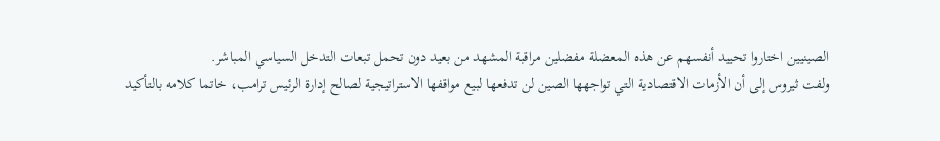الصينيين اختاروا تحييد أنفسهم عن هذه المعضلة مفضلين مراقبة المشهد من بعيد دون تحمل تبعات التدخل السياسي المباشر.
ولفت ثيروس إلى أن الأزمات الاقتصادية التي تواجهها الصين لن تدفعها لبيع مواقفها الاستراتيجية لصالح إدارة الرئيس ترامب، خاتما كلامه بالتأكيد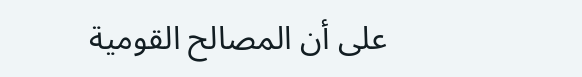على أن المصالح القومية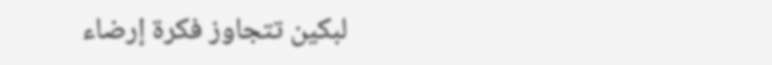لبكين تتجاوز فكرة إرضاء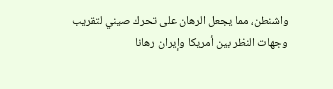واشنطن، مما يجعل الرهان على تحرك صيني لتقريب وجهات النظر بين أمريكا وإيران رهانا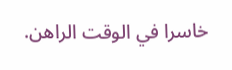خاسرا في الوقت الراهن.